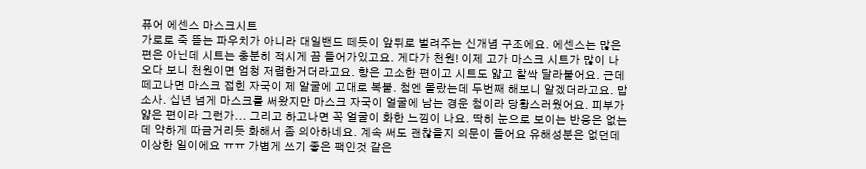퓨어 에센스 마스크시트
가로로 죽 뜯는 파우치가 아니라 대일밴드 떼듯이 앞뒤로 벌려주는 신개념 구조에요. 에센스는 많은 편은 아닌데 시트는 충분히 적시게 끔 들어가있고요. 게다가 천원! 이제 고가 마스크 시트가 많이 나오다 보니 천원이면 엄청 저렴한거더라고요. 향은 고소한 편이고 시트도 얇고 찰싹 달라붙어요. 근데 떼고나면 마스크 접힌 자국이 제 알굴에 고대로 복붙. 첨엔 몰랐는데 두번째 해보니 알겠더라고요. 맙소사. 십년 넘게 마스크를 써왔지만 마스크 자국이 얼굴에 남는 경운 첨이라 당황스러웠어요. 피부가 얇은 편이라 그런가... 그리고 하고나면 꼭 얼굴이 화한 느낌이 나요. 딱히 눈으로 보이는 반응은 없는데 약하게 따금거리듯 화해서 좀 의아하네요. 계속 써도 괜찮을지 의문이 들어요 유해성분은 없던데 이상한 일이에요 ㅠㅠ 가볍게 쓰기 좋은 팩인것 같은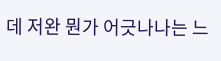데 저완 뭔가 어긋나나는 느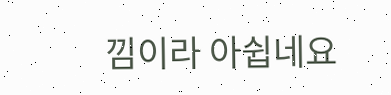낌이라 아쉽네요